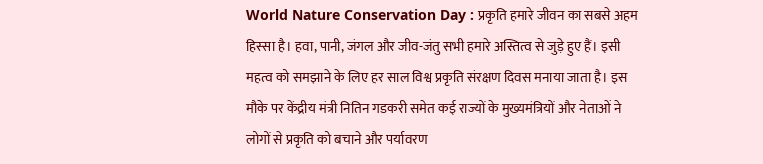World Nature Conservation Day : प्रकृति हमारे जीवन का सबसे अहम हिस्सा है। हवा, पानी, जंगल और जीव-जंतु सभी हमारे अस्तित्व से जुड़े हुए हैं। इसी महत्व को समझाने के लिए हर साल विश्व प्रकृति संरक्षण दिवस मनाया जाता है। इस मौके पर केंद्रीय मंत्री नितिन गडकरी समेत कई राज्यों के मुख्यमंत्रियों और नेताओं ने लोगों से प्रकृति को बचाने और पर्यावरण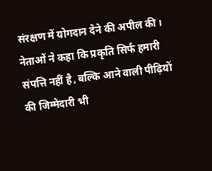संरक्षण में योगदान देने की अपील की।
नेताओं ने कहा कि प्रकृति सिर्फ हमारी संपत्ति नहीं है, बल्कि आने वाली पीढ़ियों की जिम्मेदारी भी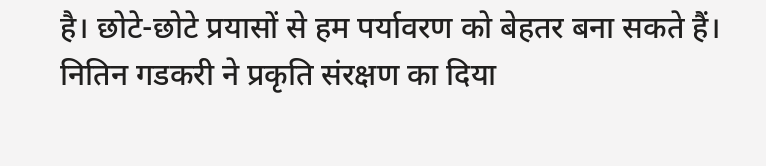है। छोटे-छोटे प्रयासों से हम पर्यावरण को बेहतर बना सकते हैं।
नितिन गडकरी ने प्रकृति संरक्षण का दिया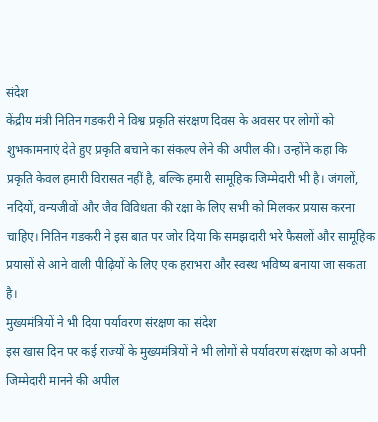संदेश
केंद्रीय मंत्री नितिन गडकरी ने विश्व प्रकृति संरक्षण दिवस के अवसर पर लोगों को शुभकामनाएं देते हुए प्रकृति बचाने का संकल्प लेने की अपील की। उन्होंने कहा कि प्रकृति केवल हमारी विरासत नहीं है, बल्कि हमारी सामूहिक जिम्मेदारी भी है। जंगलों, नदियों, वन्यजीवों और जैव विविधता की रक्षा के लिए सभी को मिलकर प्रयास करना चाहिए। नितिन गडकरी ने इस बात पर जोर दिया कि समझदारी भरे फैसलों और सामूहिक प्रयासों से आने वाली पीढ़ियों के लिए एक हराभरा और स्वस्थ भविष्य बनाया जा सकता है।
मुख्यमंत्रियों ने भी दिया पर्यावरण संरक्षण का संदेश
इस खास दिन पर कई राज्यों के मुख्यमंत्रियों ने भी लोगों से पर्यावरण संरक्षण को अपनी जिम्मेदारी मानने की अपील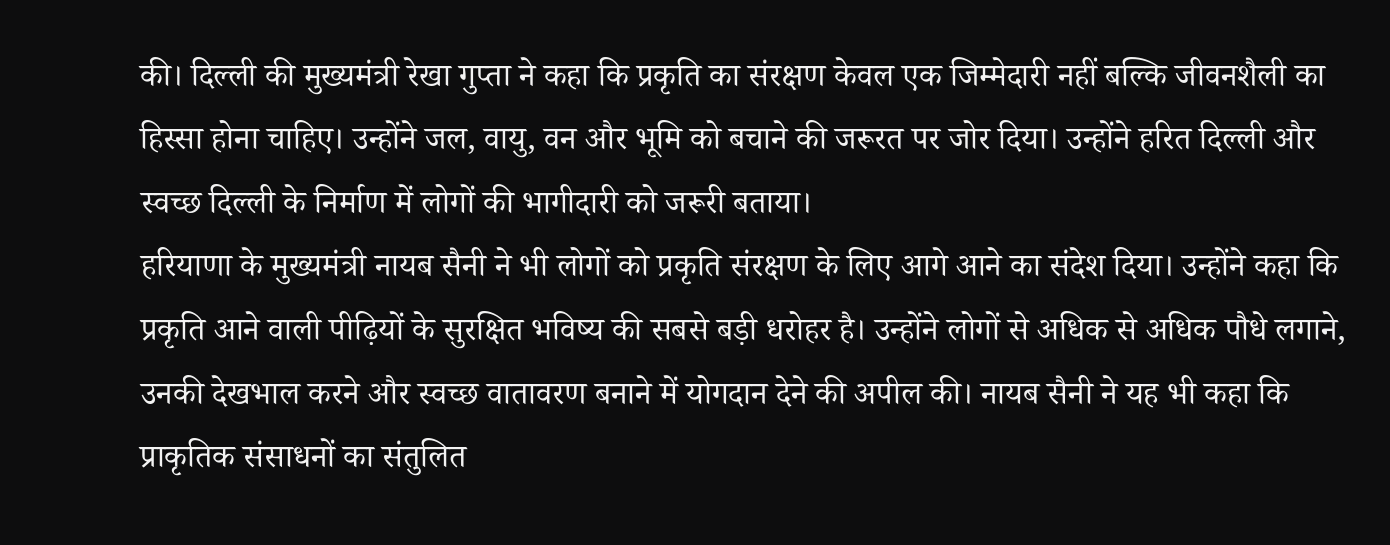की। दिल्ली की मुख्यमंत्री रेखा गुप्ता ने कहा कि प्रकृति का संरक्षण केवल एक जिम्मेदारी नहीं बल्कि जीवनशैली का हिस्सा होना चाहिए। उन्होंने जल, वायु, वन और भूमि को बचाने की जरूरत पर जोर दिया। उन्होंने हरित दिल्ली और स्वच्छ दिल्ली के निर्माण में लोगों की भागीदारी को जरूरी बताया।
हरियाणा के मुख्यमंत्री नायब सैनी ने भी लोगों को प्रकृति संरक्षण के लिए आगे आने का संदेश दिया। उन्होंने कहा कि प्रकृति आने वाली पीढ़ियों के सुरक्षित भविष्य की सबसे बड़ी धरोहर है। उन्होंने लोगों से अधिक से अधिक पौधे लगाने, उनकी देखभाल करने और स्वच्छ वातावरण बनाने में योगदान देने की अपील की। नायब सैनी ने यह भी कहा कि प्राकृतिक संसाधनों का संतुलित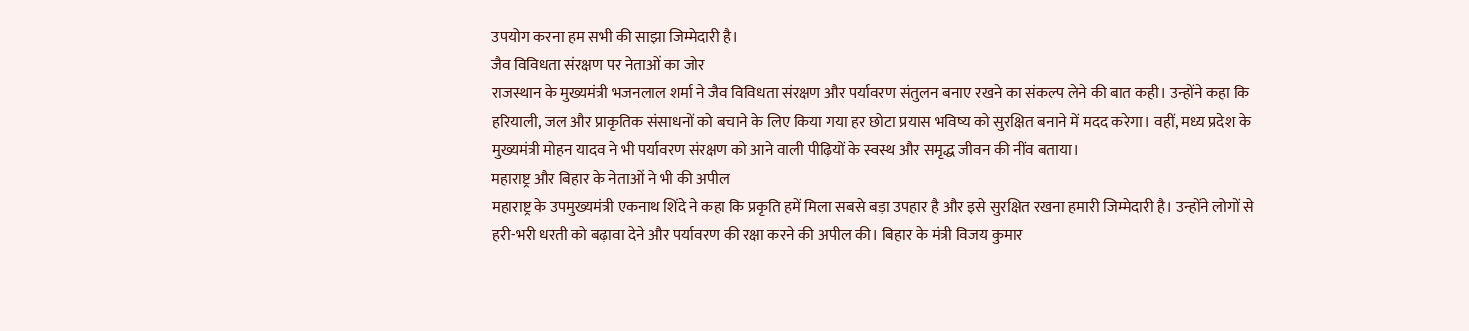उपयोग करना हम सभी की साझा जिम्मेदारी है।
जैव विविधता संरक्षण पर नेताओं का जोर
राजस्थान के मुख्यमंत्री भजनलाल शर्मा ने जैव विविधता संरक्षण और पर्यावरण संतुलन बनाए रखने का संकल्प लेने की बात कही। उन्होंने कहा कि हरियाली, जल और प्राकृतिक संसाधनों को बचाने के लिए किया गया हर छोटा प्रयास भविष्य को सुरक्षित बनाने में मदद करेगा। वहीं, मध्य प्रदेश के मुख्यमंत्री मोहन यादव ने भी पर्यावरण संरक्षण को आने वाली पीढ़ियों के स्वस्थ और समृद्ध जीवन की नींव बताया।
महाराष्ट्र और बिहार के नेताओं ने भी की अपील
महाराष्ट्र के उपमुख्यमंत्री एकनाथ शिंदे ने कहा कि प्रकृति हमें मिला सबसे बड़ा उपहार है और इसे सुरक्षित रखना हमारी जिम्मेदारी है। उन्होंने लोगों से हरी-भरी धरती को बढ़ावा देने और पर्यावरण की रक्षा करने की अपील की। बिहार के मंत्री विजय कुमार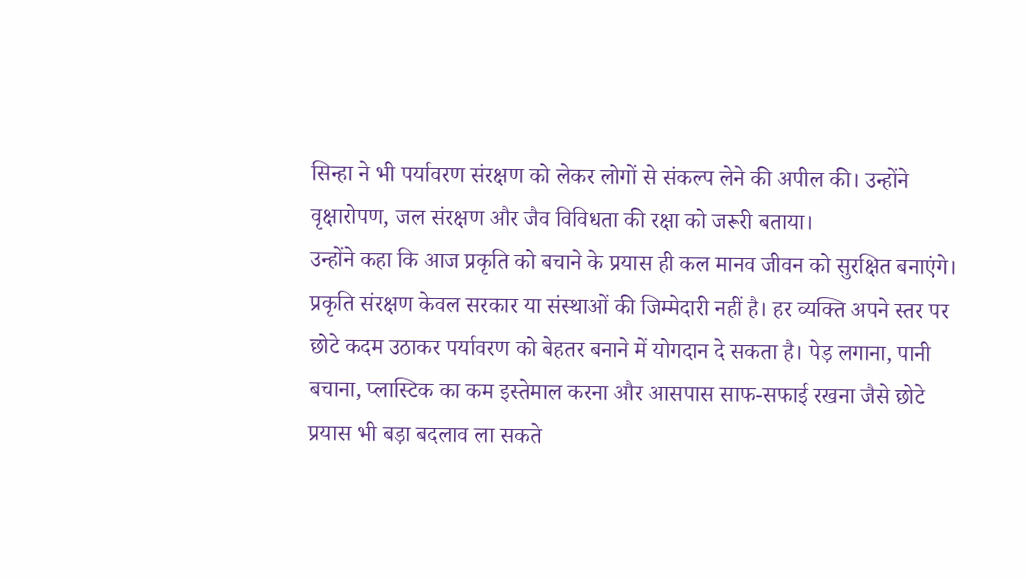सिन्हा ने भी पर्यावरण संरक्षण को लेकर लोगों से संकल्प लेने की अपील की। उन्होंने वृक्षारोपण, जल संरक्षण और जैव विविधता की रक्षा को जरूरी बताया।
उन्होंने कहा कि आज प्रकृति को बचाने के प्रयास ही कल मानव जीवन को सुरक्षित बनाएंगे। प्रकृति संरक्षण केवल सरकार या संस्थाओं की जिम्मेदारी नहीं है। हर व्यक्ति अपने स्तर पर छोटे कदम उठाकर पर्यावरण को बेहतर बनाने में योगदान दे सकता है। पेड़ लगाना, पानी बचाना, प्लास्टिक का कम इस्तेमाल करना और आसपास साफ-सफाई रखना जैसे छोटे प्रयास भी बड़ा बदलाव ला सकते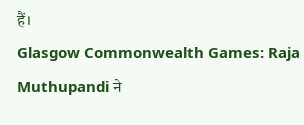हैं।
Glasgow Commonwealth Games: Raja Muthupandi ने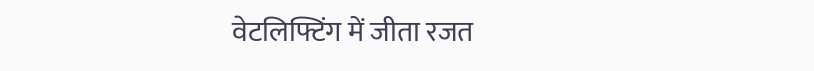वेटलिफ्टिंग में जीता रजत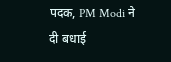पदक, PM Modi ने दी बधाई